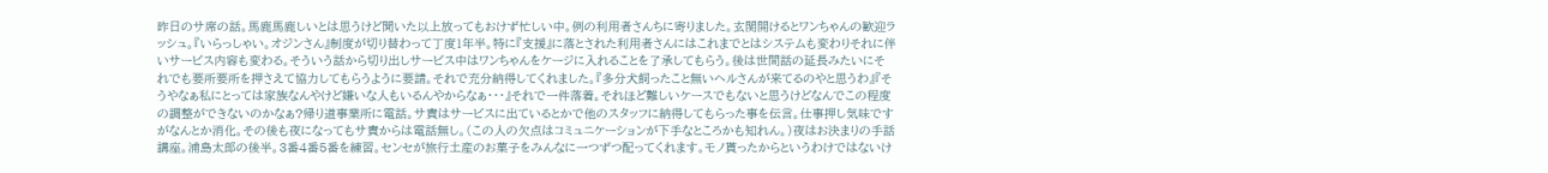昨日のサ席の話。馬鹿馬鹿しいとは思うけど聞いた以上放ってもおけず忙しい中。例の利用者さんちに寄りました。玄関開けるとワンちゃんの歓迎ラッシュ。『いらっしゃい。オジンさん』制度が切り替わって丁度1年半。特に『支援』に落とされた利用者さんにはこれまでとはシステムも変わりそれに伴いサービス内容も変わる。そういう話から切り出しサービス中はワンちゃんをケージに入れることを了承してもらう。後は世間話の延長みたいにそれでも要所要所を押さえて協力してもらうように要請。それで充分納得してくれました。『多分犬飼ったこと無いヘルさんが来てるのやと思うわ』『そうやなぁ私にとっては家族なんやけど嫌いな人もいるんやからなぁ・・・』それで一件落着。それほど難しいケースでもないと思うけどなんでこの程度の調整ができないのかなぁ?帰り道事業所に電話。サ責はサービスに出ているとかで他のスタッフに納得してもらった事を伝言。仕事押し気味ですがなんとか消化。その後も夜になってもサ責からは電話無し。(この人の欠点はコミュニケーションが下手なところかも知れん。)夜はお決まりの手話講座。浦島太郎の後半。3番4番5番を練習。センセが旅行土産のお菓子をみんなに一つずつ配ってくれます。モノ貰ったからというわけではないけ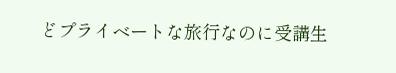どプライベートな旅行なのに受講生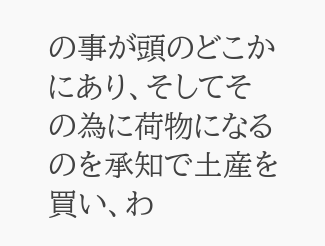の事が頭のどこかにあり、そしてその為に荷物になるのを承知で土産を買い、わ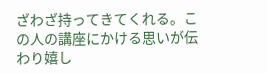ざわざ持ってきてくれる。この人の講座にかける思いが伝わり嬉し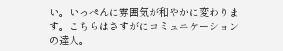い。いっぺんに雰囲気が和やかに変わります。こちらはさすがにコミュニケーションの達人。